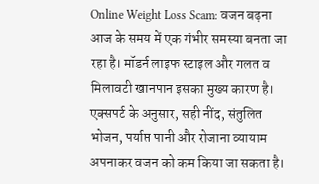Online Weight Loss Scam: वजन बढ़ना आज के समय में एक गंभीर समस्या बनता जा रहा है। मॉडर्न लाइफ स्टाइल और गलत व मिलावटी खानपान इसका मुख्य कारण है। एक्सपर्ट के अनुसार, सही नींद, संतुलित भोजन, पर्याप्त पानी और रोजाना व्यायाम अपनाकर वजन को कम किया जा सकता है।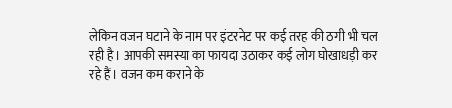लेकिन वजन घटाने के नाम पर इंटरनेट पर कई तरह की ठगी भी चल रही है। आपकी समस्या का फायदा उठाकर कई लोग घोखाधड़ी कर रहे हैं। वजन कम कराने के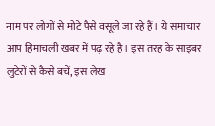नाम पर लोगों से मोटे पैसे वसूले जा रहे हैं। ये समाचार आप हिमाचली खबर में पढ़ रहे है। इस तरह के साइबर लुटेरों से कैसे बचें, इस लेख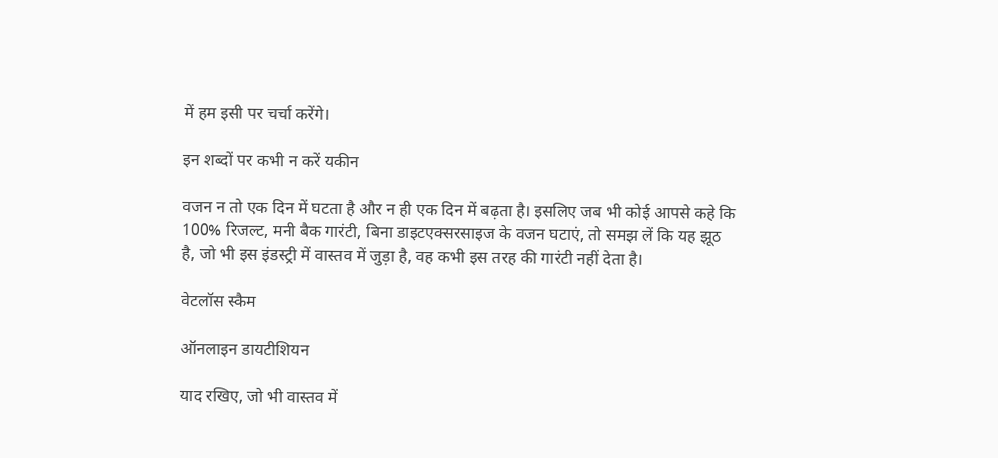में हम इसी पर चर्चा करेंगे।

इन शब्दों पर कभी न करें यकीन

वजन न तो एक दिन में घटता है और न ही एक दिन में बढ़ता है। इसलिए जब भी कोई आपसे कहे कि 100% रिजल्ट, मनी बैक गारंटी, बिना डाइटएक्सरसाइज के वजन घटाएं, तो समझ लें कि यह झूठ है, जो भी इस इंडस्ट्री में वास्तव में जुड़ा है, वह कभी इस तरह की गारंटी नहीं देता है।

वेटलॉस स्कैम

ऑनलाइन डायटीशियन

याद रखिए, जो भी वास्तव में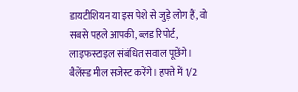डायटीशियन या इस पेशे से जुड़े लोग हैं, वो सबसे पहले आपकी, ब्लड रिपोर्ट, लाइफस्टाइल संबंधित सवाल पूछेंगे। बैलेंस्ड मील सजेस्ट करेंगे। हफ्ते में 1/2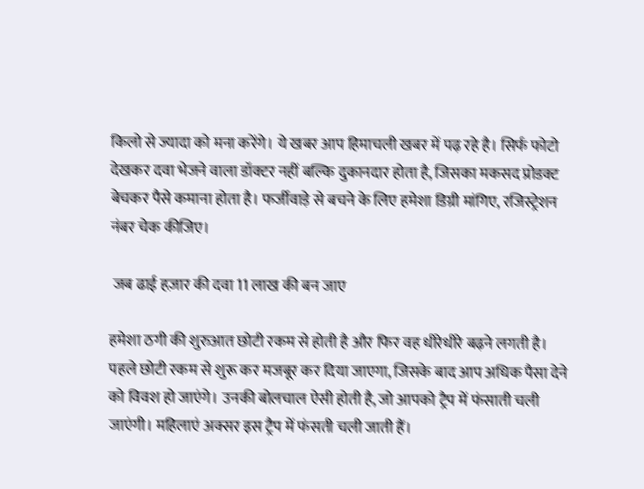किलो से ज्यादा को मना करेंगे। ये खबर आप हिमाचली खबर में पढ़ रहे है। सिर्फ फोटो देखकर दवा भेजने वाला डॉक्टर नहीं बल्कि दुकानदार होता है, जिसका मकसद प्रोडक्ट बेचकर पैसे कमाना होता है। फर्जीवाड़े से बचने के लिए हमेशा डिग्री मांगिए, रजिस्ट्रेशन नंबर चेक कीजिए।

 जब ढाई हज़ार की दवा 11 लाख की बन जाए

हमेशा ठगी की शुरुआत छोटी रकम से होती है और फिर वह धीरेधीरे बढ़ने लगती है। पहले छोटी रकम से शुरू कर मजबूर कर दिया जाएगा, जिसके बाद आप अधिक पैसा देने को विवश हो जाएंगे। उनकी बोलचाल ऐसी होती है, जो आपको ट्रैप में फंसाती चली जाएंगी। महिलाएं अक्सर इस ट्रैप में फंसती चली जाती हैं।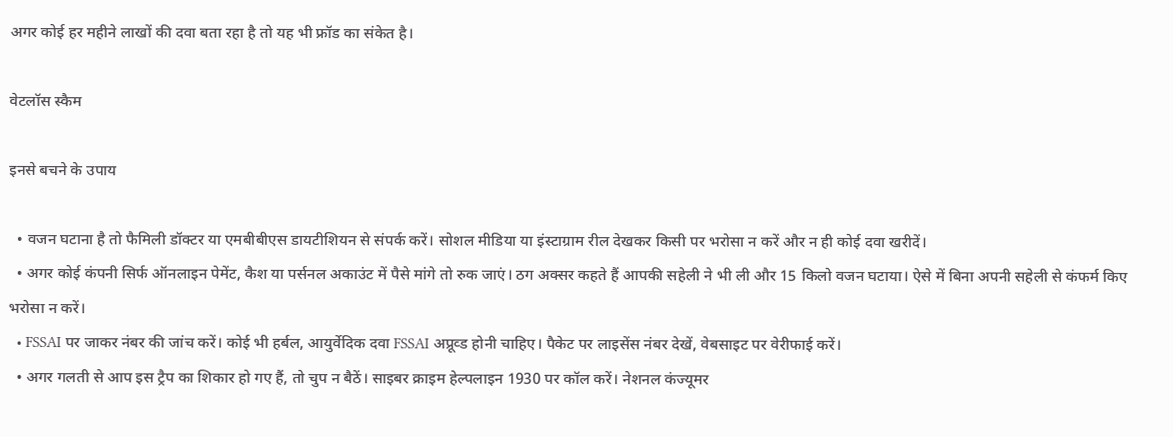अगर कोई हर महीने लाखों की दवा बता रहा है तो यह भी फ्रॉड का संकेत है।

वेटलॉस स्कैम

इनसे बचने के उपाय

  • वजन घटाना है तो फैमिली डॉक्टर या एमबीबीएस डायटीशियन से संपर्क करें। सोशल मीडिया या इंस्टाग्राम रील देखकर किसी पर भरोसा न करें और न ही कोई दवा खरीदें।
  • अगर कोई कंपनी सिर्फ ऑनलाइन पेमेंट, कैश या पर्सनल अकाउंट में पैसे मांगे तो रुक जाएं। ठग अक्सर कहते हैं आपकी सहेली ने भी ली और 15 किलो वजन घटाया। ऐसे में बिना अपनी सहेली से कंफर्म किए भरोसा न करें।
  • FSSAI पर जाकर नंबर की जांच करें। कोई भी हर्बल, आयुर्वेदिक दवा FSSAI अप्रूव्ड होनी चाहिए। पैकेट पर लाइसेंस नंबर देखें, वेबसाइट पर वेरीफाई करें।
  • अगर गलती से आप इस ट्रैप का शिकार हो गए हैं, तो चुप न बैठें। साइबर क्राइम हेल्पलाइन 1930 पर कॉल करें। नेशनल कंज्यूमर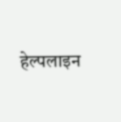हेल्पलाइन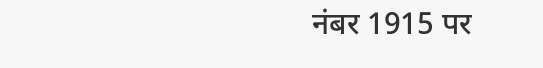नंबर 1915 पर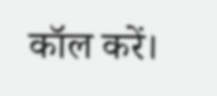कॉल करें।